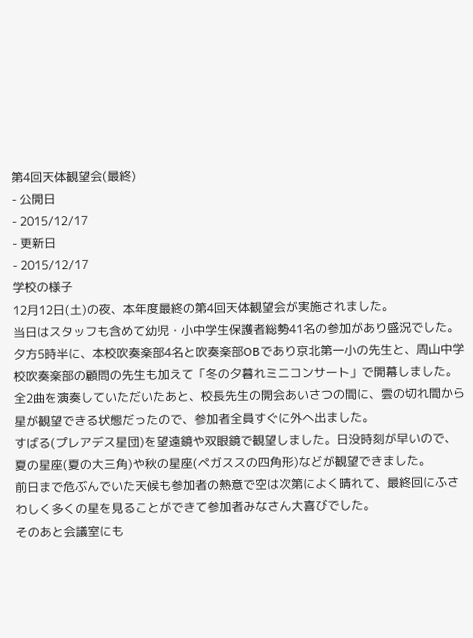第4回天体観望会(最終)
- 公開日
- 2015/12/17
- 更新日
- 2015/12/17
学校の様子
12月12日(土)の夜、本年度最終の第4回天体観望会が実施されました。
当日はスタッフも含めて幼児・小中学生保護者総勢41名の参加があり盛況でした。
夕方5時半に、本校吹奏楽部4名と吹奏楽部OBであり京北第一小の先生と、周山中学校吹奏楽部の顧問の先生も加えて「冬の夕暮れミニコンサート」で開幕しました。
全2曲を演奏していただいたあと、校長先生の開会あいさつの間に、雲の切れ間から星が観望できる状態だったので、参加者全員すぐに外へ出ました。
すばる(プレアデス星団)を望遠鏡や双眼鏡で観望しました。日没時刻が早いので、夏の星座(夏の大三角)や秋の星座(ペガススの四角形)などが観望できました。
前日まで危ぶんでいた天候も参加者の熱意で空は次第によく晴れて、最終回にふさわしく多くの星を見ることができて参加者みなさん大喜びでした。
そのあと会議室にも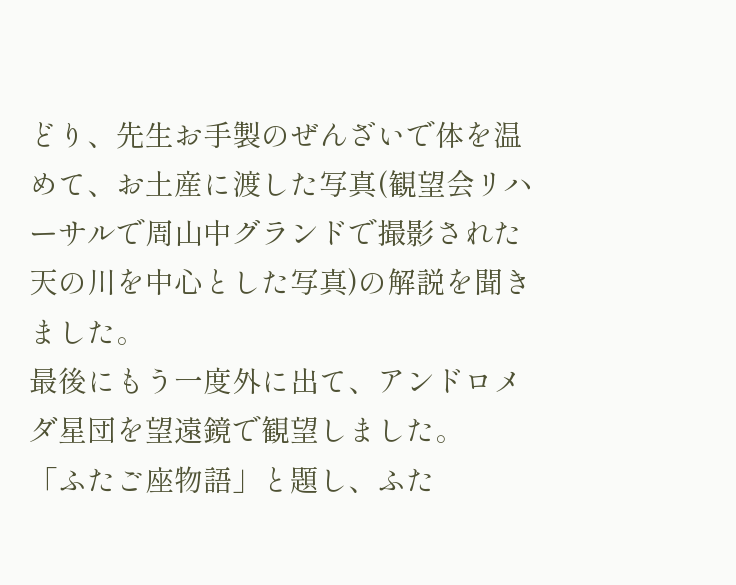どり、先生お手製のぜんざいで体を温めて、お土産に渡した写真(観望会リハーサルで周山中グランドで撮影された天の川を中心とした写真)の解説を聞きました。
最後にもう一度外に出て、アンドロメダ星団を望遠鏡で観望しました。
「ふたご座物語」と題し、ふた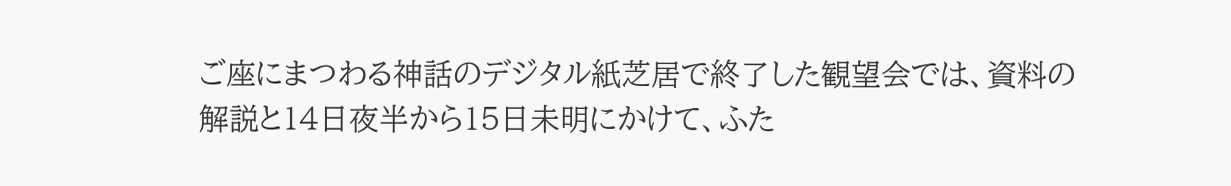ご座にまつわる神話のデジタル紙芝居で終了した観望会では、資料の解説と14日夜半から15日未明にかけて、ふた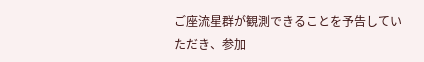ご座流星群が観測できることを予告していただき、参加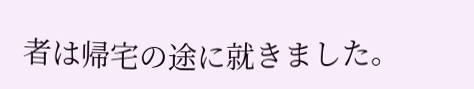者は帰宅の途に就きました。